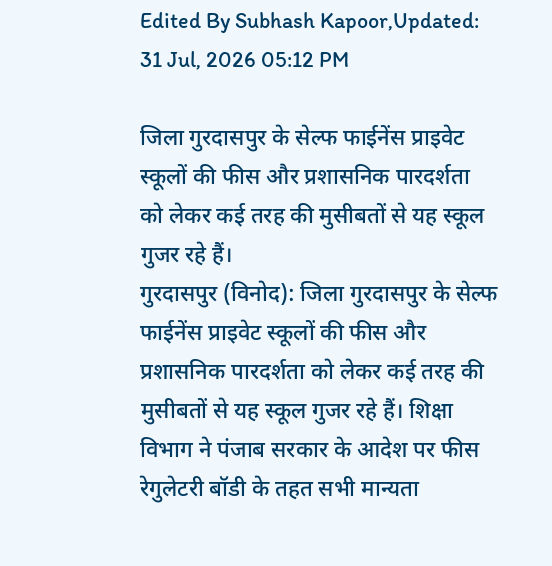Edited By Subhash Kapoor,Updated: 31 Jul, 2026 05:12 PM

जिला गुरदासपुर के सेल्फ फाईनेंस प्राइवेट स्कूलों की फीस और प्रशासनिक पारदर्शता को लेकर कई तरह की मुसीबतों से यह स्कूल गुजर रहे हैं।
गुरदासपुर (विनोद): जिला गुरदासपुर के सेल्फ फाईनेंस प्राइवेट स्कूलों की फीस और प्रशासनिक पारदर्शता को लेकर कई तरह की मुसीबतों से यह स्कूल गुजर रहे हैं। शिक्षा विभाग ने पंजाब सरकार के आदेश पर फीस रेगुलेटरी बॉडी के तहत सभी मान्यता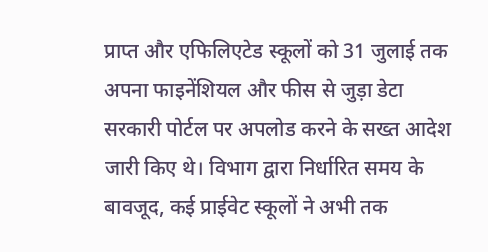प्राप्त और एफिलिएटेड स्कूलों को 31 जुलाई तक अपना फाइनेंशियल और फीस से जुड़ा डेटा सरकारी पोर्टल पर अपलोड करने के सख्त आदेश जारी किए थे। विभाग द्वारा निर्धारित समय के बावजूद, कई प्राईवेट स्कूलों ने अभी तक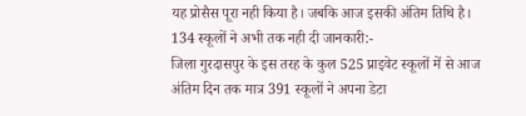यह प्रोसैस पूरा नही किया है। जबकि आज इसकी अंतिम तिथि है।
134 स्कूलों ने अभी तक नही दी जानकारी:-
जिला गुरदासपुर के इस तरह के कुल 525 प्राइवेट स्कूलों में से आज अंतिम दिन तक मात्र 391 स्कूलों ने अपना डेटा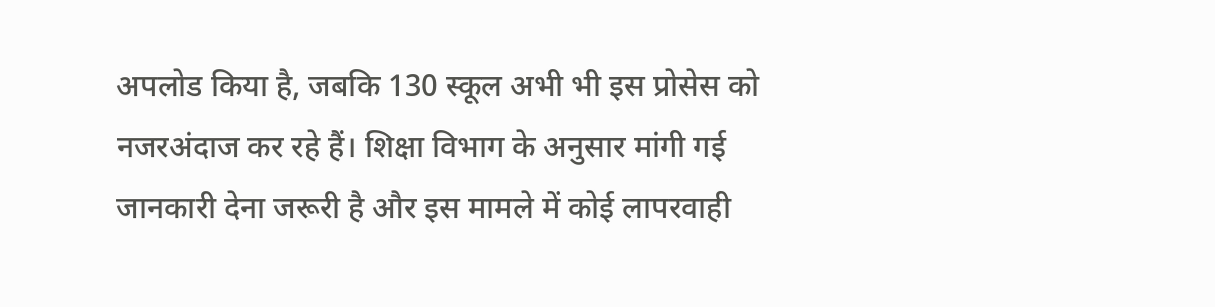अपलोड किया है, जबकि 130 स्कूल अभी भी इस प्रोसेस को नजरअंदाज कर रहे हैं। शिक्षा विभाग के अनुसार मांगी गई जानकारी देना जरूरी है और इस मामले में कोई लापरवाही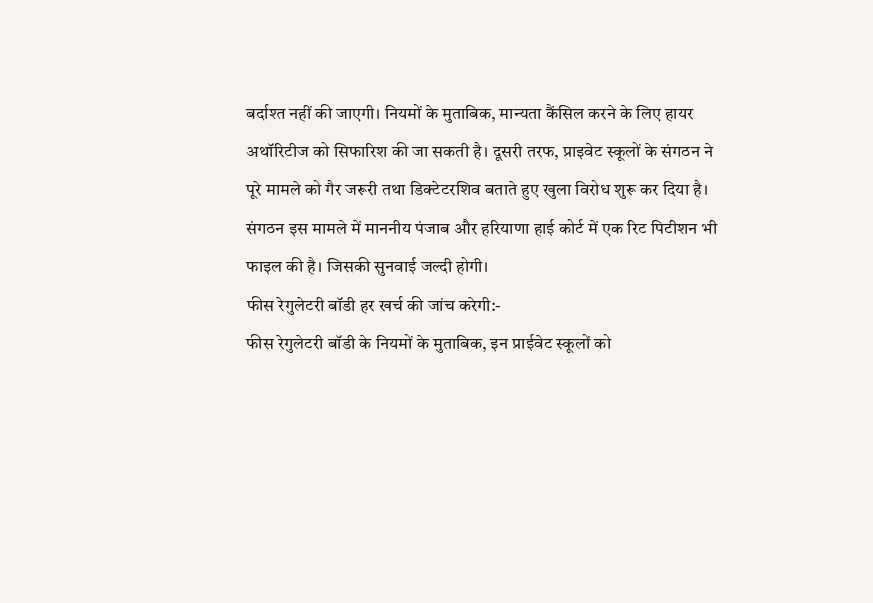बर्दाश्त नहीं की जाएगी। नियमों के मुताबिक, मान्यता कैंसिल करने के लिए हायर अथॉरिटीज को सिफारिश की जा सकती है। दूसरी तरफ, प्राइवेट स्कूलों के संगठन ने पूरे मामले को गैर जरूरी तथा डिक्टेटरशिव बताते हुए खुला विरोध शुरू कर दिया है। संगठन इस मामले में माननीय पंजाब और हरियाणा हाई कोर्ट में एक रिट पिटीशन भी फाइल की है। जिसकी सुनवाई जल्दी होगी।
फीस रेगुलेटरी बॉडी हर खर्च की जांच करेगी:-
फीस रेगुलेटरी बॉडी के नियमों के मुताबिक, इन प्राईवेट स्कूलों को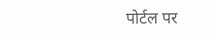पोर्टल पर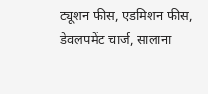ट्यूशन फीस, एडमिशन फीस, डेवलपमेंट चार्ज, सालाना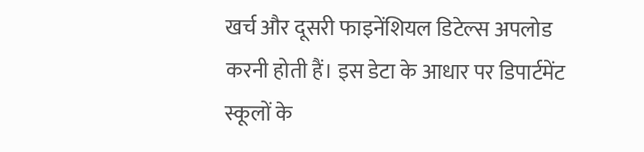खर्च और दूसरी फाइनेंशियल डिटेल्स अपलोड करनी होती हैं। इस डेटा के आधार पर डिपार्टमेंट स्कूलों के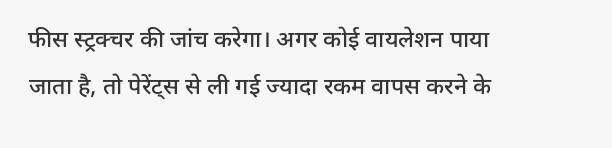फीस स्ट्रक्चर की जांच करेगा। अगर कोई वायलेशन पाया जाता है, तो पेरेंट्स से ली गई ज्यादा रकम वापस करने के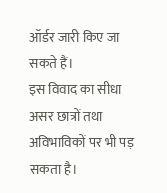ऑर्डर जारी किए जा सकते हैं।
इस विवाद का सीधा असर छात्रों तथा अविभाविकों पर भी पड़ सकता है।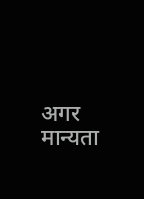अगर मान्यता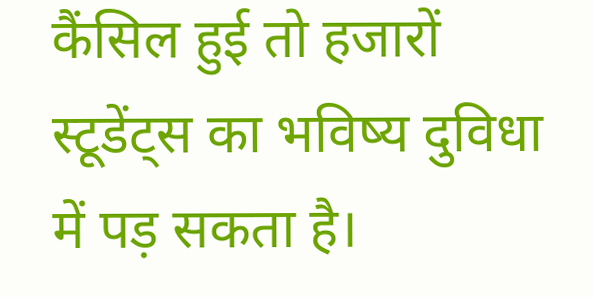कैंसिल हुई तो हजारों स्टूडेंट्स का भविष्य दुविधा में पड़ सकता है।